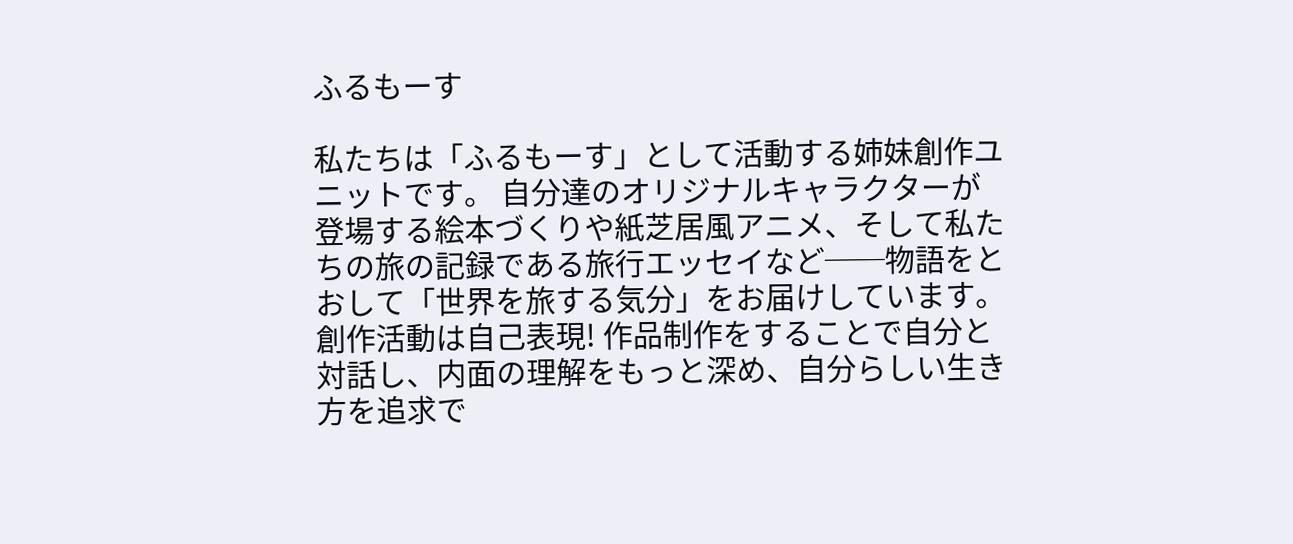ふるもーす

私たちは「ふるもーす」として活動する姉妹創作ユニットです。 自分達のオリジナルキャラクターが登場する絵本づくりや紙芝居風アニメ、そして私たちの旅の記録である旅行エッセイなど──物語をとおして「世界を旅する気分」をお届けしています。 創作活動は自己表現! 作品制作をすることで自分と対話し、内面の理解をもっと深め、自分らしい生き方を追求で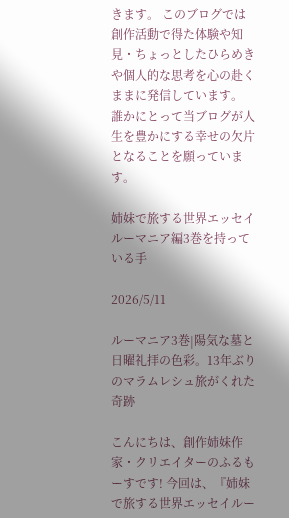きます。 このブログでは創作活動で得た体験や知見・ちょっとしたひらめきや個人的な思考を心の赴くままに発信しています。 誰かにとって当ブログが人生を豊かにする幸せの欠片となることを願っています。

姉妹で旅する世界エッセイルーマニア編3巻を持っている手

2026/5/11

ルーマニア3巻|陽気な墓と日曜礼拝の色彩。13年ぶりのマラムレシュ旅がくれた奇跡

こんにちは、創作姉妹作家・クリエイターのふるもーすです! 今回は、『姉妹で旅する世界エッセイルー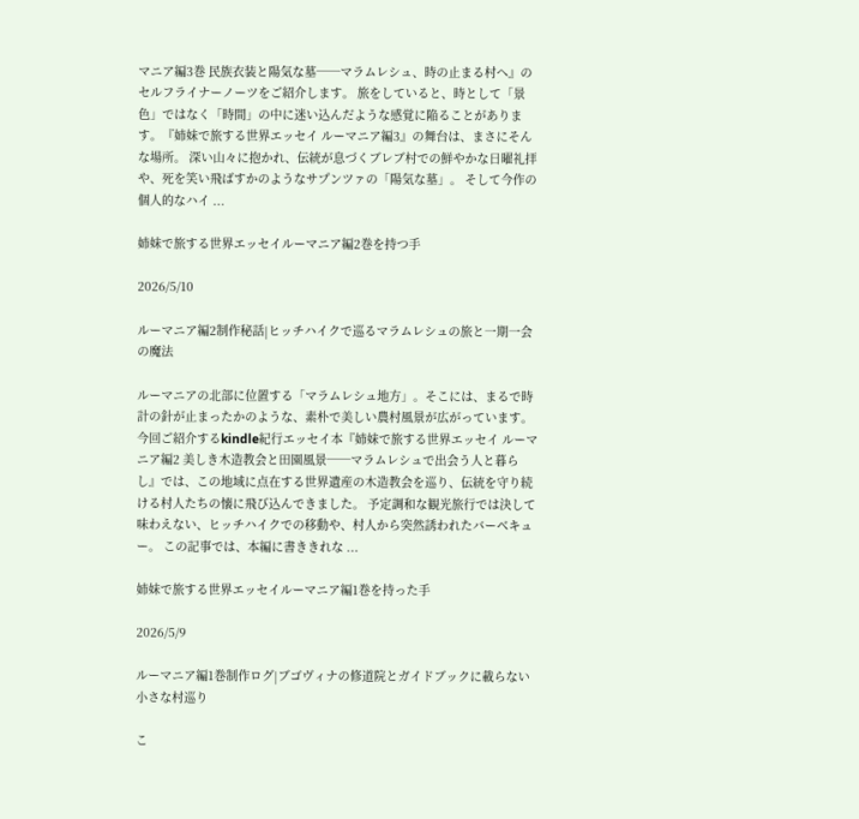マニア編3巻 民族衣装と陽気な墓──マラムレシュ、時の止まる村へ』のセルフライナーノーツをご紹介します。 旅をしていると、時として「景色」ではなく「時間」の中に迷い込んだような感覚に陥ることがあります。『姉妹で旅する世界エッセイ ルーマニア編3』の舞台は、まさにそんな場所。 深い山々に抱かれ、伝統が息づくブレブ村での鮮やかな日曜礼拝や、死を笑い飛ばすかのようなサプンツァの「陽気な墓」。 そして今作の個人的なハイ ...

姉妹で旅する世界エッセイルーマニア編2巻を持つ手

2026/5/10

ルーマニア編2制作秘話|ヒッチハイクで巡るマラムレシュの旅と一期一会の魔法

ルーマニアの北部に位置する「マラムレシュ地方」。そこには、まるで時計の針が止まったかのような、素朴で美しい農村風景が広がっています。 今回ご紹介するkindle紀行エッセイ本『姉妹で旅する世界エッセイ ルーマニア編2 美しき木造教会と田園風景──マラムレシュで出会う人と暮らし』では、この地域に点在する世界遺産の木造教会を巡り、伝統を守り続ける村人たちの懐に飛び込んできました。 予定調和な観光旅行では決して味わえない、ヒッチハイクでの移動や、村人から突然誘われたバーベキュー。 この記事では、本編に書ききれな ...

姉妹で旅する世界エッセイルーマニア編1巻を持った手

2026/5/9

ルーマニア編1巻制作ログ|ブゴヴィナの修道院とガイドブックに載らない小さな村巡り

こ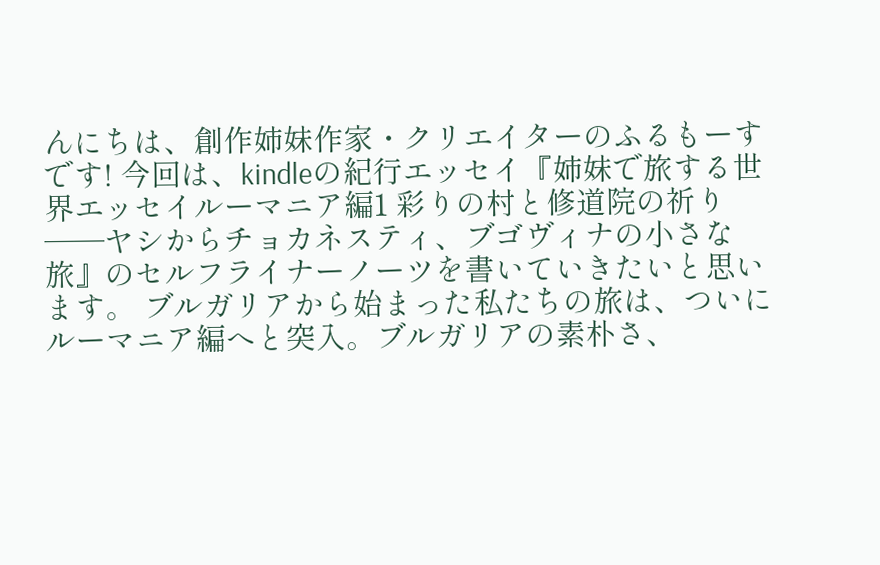んにちは、創作姉妹作家・クリエイターのふるもーすです! 今回は、kindleの紀行エッセイ『姉妹で旅する世界エッセイルーマニア編1 彩りの村と修道院の祈り──ヤシからチョカネスティ、ブゴヴィナの小さな旅』のセルフライナーノーツを書いていきたいと思います。 ブルガリアから始まった私たちの旅は、ついにルーマニア編へと突入。ブルガリアの素朴さ、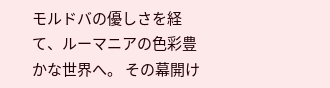モルドバの優しさを経て、ルーマニアの色彩豊かな世界へ。 その幕開け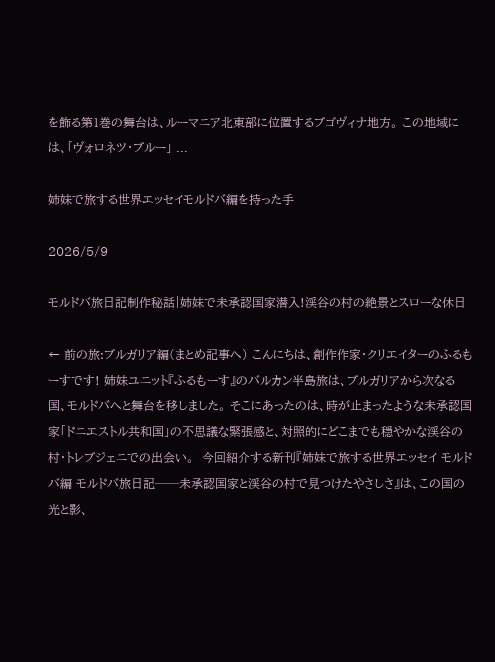を飾る第1巻の舞台は、ルーマニア北東部に位置するブゴヴィナ地方。 この地域には、「ヴォロネツ・ブルー」 ...

姉妹で旅する世界エッセイモルドバ編を持った手

2026/5/9

モルドバ旅日記制作秘話|姉妹で未承認国家潜入!渓谷の村の絶景とスローな休日

← 前の旅:ブルガリア編(まとめ記事へ) こんにちは、創作作家・クリエイターのふるもーすです! 姉妹ユニット『ふるもーす』のバルカン半島旅は、ブルガリアから次なる国、モルドバへと舞台を移しました。 そこにあったのは、時が止まったような未承認国家「ドニエストル共和国」の不思議な緊張感と、対照的にどこまでも穏やかな渓谷の村・トレブジェニでの出会い。  今回紹介する新刊『姉妹で旅する世界エッセイ モルドバ編 モルドバ旅日記──未承認国家と渓谷の村で見つけたやさしさ』は、この国の光と影、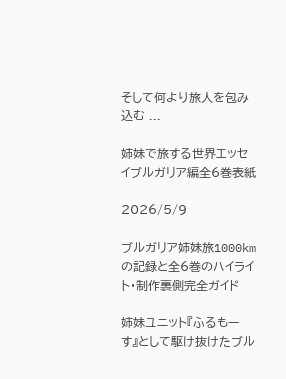そして何より旅人を包み込む ...

姉妹で旅する世界エッセイブルガリア編全6巻表紙

2026/5/9

ブルガリア姉妹旅1000kmの記録と全6巻のハイライト・制作裏側完全ガイド

姉妹ユニット『ふるもーす』として駆け抜けたブル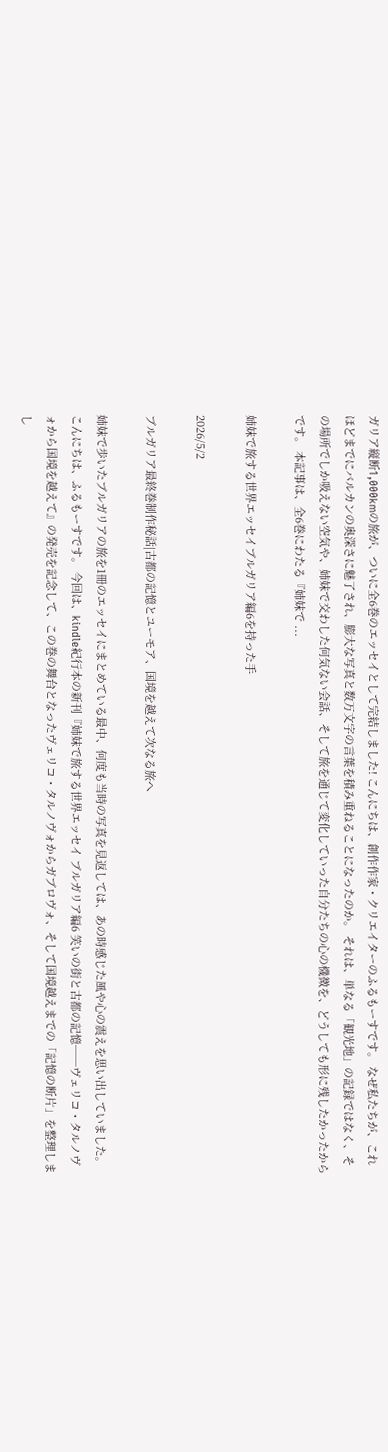ガリア縦断1,000kmの旅が、ついに全6巻のエッセイとして完結しました! こんにちは、創作作家・クリエイターのふるもーすです。 なぜ私たちが、これほどまでにバルカンの奥深さに魅了され、膨大な写真と数万文字の言葉を積み重ねることになったのか。 それは、単なる「観光地」の記録ではなく、その場所でしか吸えない空気や、姉妹で交わした何気ない会話、そして旅を通じて変化していった自分たちの心の機微を、どうしても形に残したかったからです。 本記事は、全6巻にわたる『姉妹で ...

姉妹で旅する世界エッセイブルガリア編6を持った手

2026/5/2

ブルガリア最終巻制作秘話|古都の記憶とユーモア、国境を越えて次なる旅へ

姉妹で歩いたブルガリアの旅を1冊のエッセイにまとめている最中、何度も当時の写真を見返しては、あの時感じた風や心の震えを思い出していました。 こんにちは、ふるもーすです。 今回は、kindle紀行本の新刊『姉妹で旅する世界エッセイ ブルガリア編6 笑いの街と古都の記憶──ヴェリコ・タルノヴォから国境を越えて』の発売を記念して、この巻の舞台となったヴェリコ・タルノヴォからガブロヴォ、そして国境越えまでの「記憶の断片」を整理しまし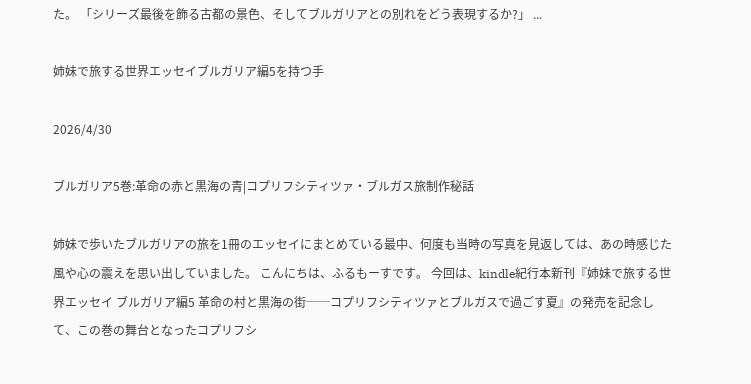た。 「シリーズ最後を飾る古都の景色、そしてブルガリアとの別れをどう表現するか?」 ...

姉妹で旅する世界エッセイブルガリア編5を持つ手

2026/4/30

ブルガリア5巻:革命の赤と黒海の青|コプリフシティツァ・ブルガス旅制作秘話

姉妹で歩いたブルガリアの旅を1冊のエッセイにまとめている最中、何度も当時の写真を見返しては、あの時感じた風や心の震えを思い出していました。 こんにちは、ふるもーすです。 今回は、kindle紀行本新刊『姉妹で旅する世界エッセイ ブルガリア編5 革命の村と黒海の街──コプリフシティツァとブルガスで過ごす夏』の発売を記念して、この巻の舞台となったコプリフシ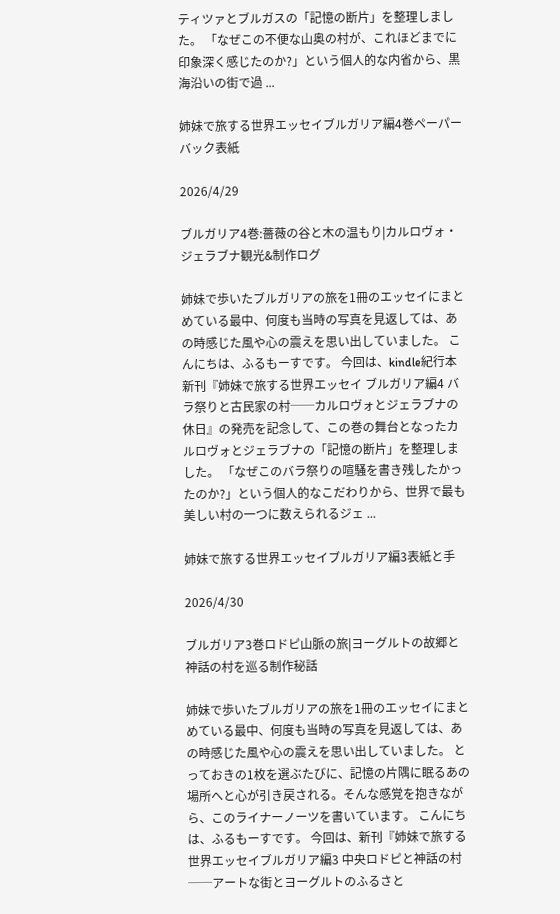ティツァとブルガスの「記憶の断片」を整理しました。 「なぜこの不便な山奥の村が、これほどまでに印象深く感じたのか?」という個人的な内省から、黒海沿いの街で過 ...

姉妹で旅する世界エッセイブルガリア編4巻ペーパーバック表紙

2026/4/29

ブルガリア4巻:薔薇の谷と木の温もり|カルロヴォ・ジェラブナ観光&制作ログ

姉妹で歩いたブルガリアの旅を1冊のエッセイにまとめている最中、何度も当時の写真を見返しては、あの時感じた風や心の震えを思い出していました。 こんにちは、ふるもーすです。 今回は、kindle紀行本新刊『姉妹で旅する世界エッセイ ブルガリア編4 バラ祭りと古民家の村──カルロヴォとジェラブナの休日』の発売を記念して、この巻の舞台となったカルロヴォとジェラブナの「記憶の断片」を整理しました。 「なぜこのバラ祭りの喧騒を書き残したかったのか?」という個人的なこだわりから、世界で最も美しい村の一つに数えられるジェ ...

姉妹で旅する世界エッセイブルガリア編3表紙と手

2026/4/30

ブルガリア3巻ロドピ山脈の旅|ヨーグルトの故郷と神話の村を巡る制作秘話

姉妹で歩いたブルガリアの旅を1冊のエッセイにまとめている最中、何度も当時の写真を見返しては、あの時感じた風や心の震えを思い出していました。 とっておきの1枚を選ぶたびに、記憶の片隅に眠るあの場所へと心が引き戻される。そんな感覚を抱きながら、このライナーノーツを書いています。 こんにちは、ふるもーすです。 今回は、新刊『姉妹で旅する世界エッセイブルガリア編3 中央ロドピと神話の村──アートな街とヨーグルトのふるさと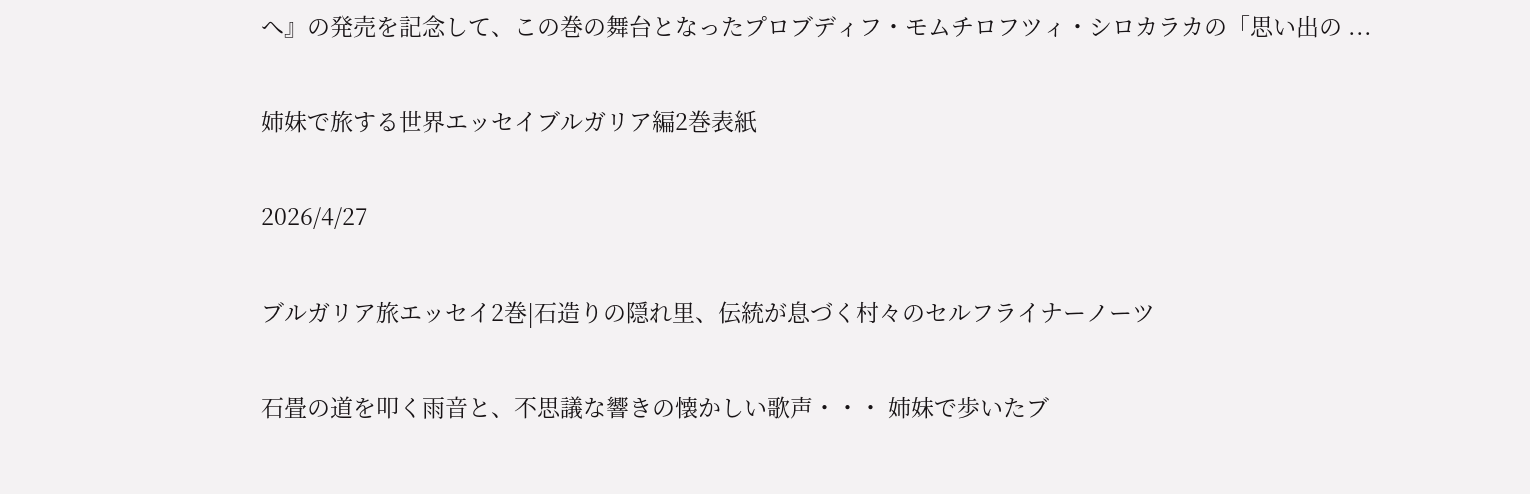へ』の発売を記念して、この巻の舞台となったプロブディフ・モムチロフツィ・シロカラカの「思い出の ...

姉妹で旅する世界エッセイブルガリア編2巻表紙

2026/4/27

ブルガリア旅エッセイ2巻|石造りの隠れ里、伝統が息づく村々のセルフライナーノーツ

石畳の道を叩く雨音と、不思議な響きの懐かしい歌声・・・ 姉妹で歩いたブ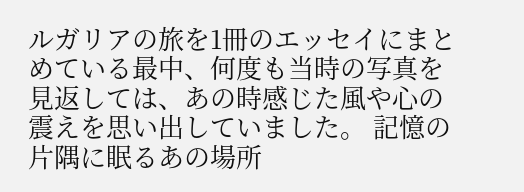ルガリアの旅を1冊のエッセイにまとめている最中、何度も当時の写真を見返しては、あの時感じた風や心の震えを思い出していました。 記憶の片隅に眠るあの場所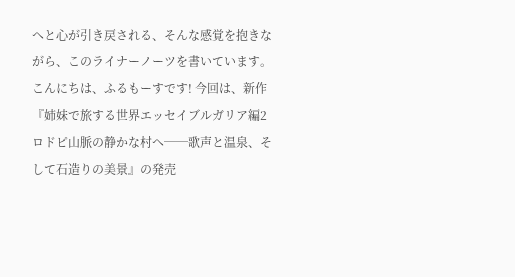へと心が引き戻される、そんな感覚を抱きながら、このライナーノーツを書いています。 こんにちは、ふるもーすです! 今回は、新作『姉妹で旅する世界エッセイブルガリア編2 ロドピ山脈の静かな村へ──歌声と温泉、そして石造りの美景』の発売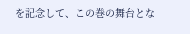を記念して、この巻の舞台とな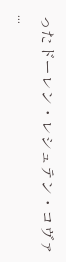ったドーレン・レシュテン・コヴァ ...